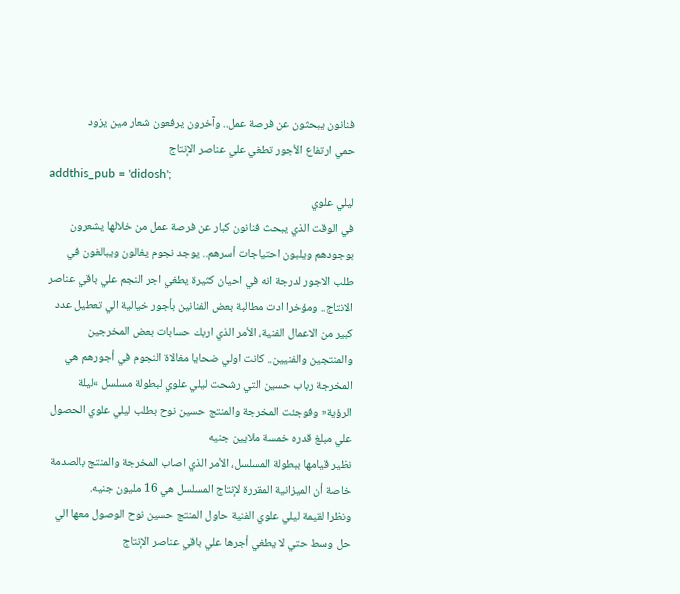فنانون يبحثون عن فرصة عمل.. وآخرون يرفعون شعار مين يزود
حمي ارتفاع الأجور تطغي علي عناصر الإنتاج
addthis_pub = 'didosh';
ليلي علوي
في الوقت الذي يبحث فنانون كبار عن فرصة عمل من خلالها يشعرون بوجودهم ويلبون احتياجات أسرهم.. يوجد نجوم يغالون ويبالغون في طلب الاجور لدرجة انه في احيان كثيرة يطغي اجر النجم علي باقي عناصر الانتاج.. ومؤخرا ادت مطالبة بعض الفنانين بأجور خيالية الي تعطيل عدد كبير من الاعمال الفنية، الأمر الذي اربك حسابات بعض المخرجين والمنتجين والفنيين.. كانت اولي ضحايا مغالاة النجوم في أجورهم هي المخرجة رباب حسين التي رشحت ليلي علوي لبطولة مسلسل »ليلة الرؤية« وفوجئت المخرجة والمنتج حسين نوح بطلب ليلي علوي الحصول علي مبلغ قدره خمسة ملايين جنيه
نظير قيامها ببطولة المسلسل، الأمر الذي اصاب المخرجة والمنتج بالصدمة خاصة أن الميزانية المقررة لإنتاج المسلسل هي 16 مليون جنيه.
ونظرا لقيمة ليلي علوي الفنية حاول المنتج حسين نوح الوصول معها الي حل وسط حتي لا يطغي أجرها علي باقي عناصر الإنتاج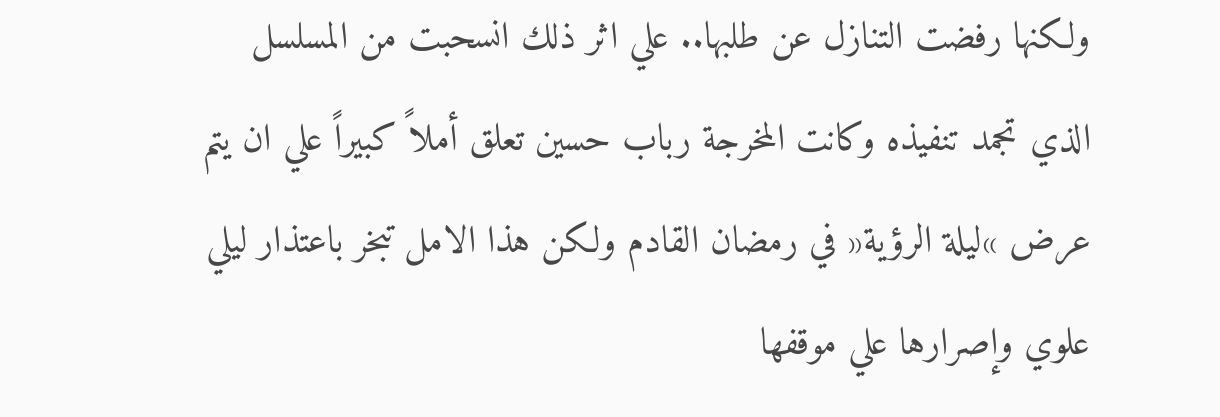ولكنها رفضت التنازل عن طلبها.. علي اثر ذلك انسحبت من المسلسل الذي تجمد تنفيذه وكانت المخرجة رباب حسين تعلق أملاً كبيراً علي ان يتم عرض »ليلة الرؤية« في رمضان القادم ولكن هذا الامل تبخر باعتذار ليلي علوي وإصرارها علي موقفها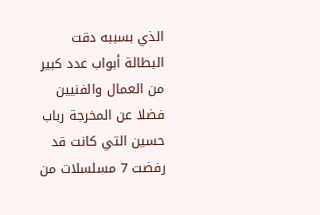الذي بسببه دقت البطالة أبواب عدد كبير من العمال والفنيين فضلا عن المخرجة رباب حسين التي كانت قد رفضت 7 مسلسلات من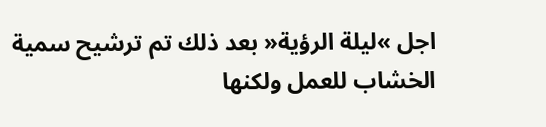اجل »ليلة الرؤية« بعد ذلك تم ترشيح سمية الخشاب للعمل ولكنها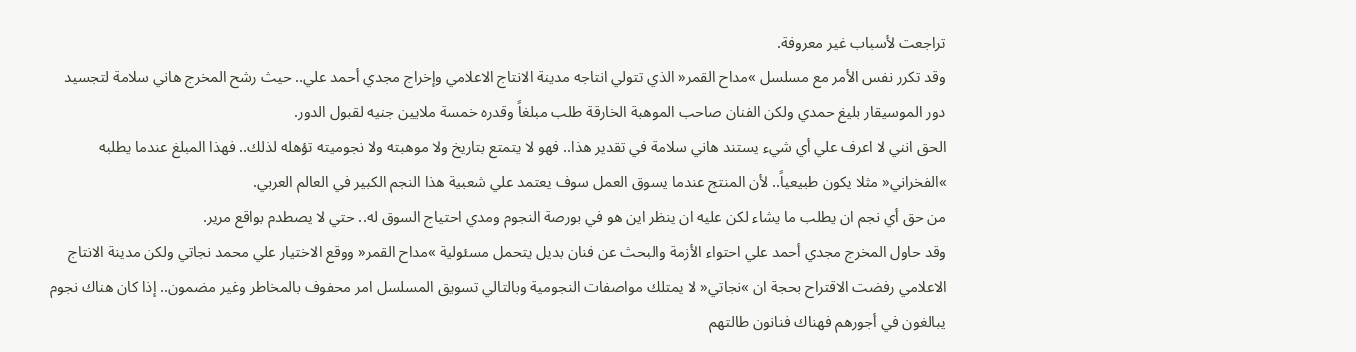تراجعت لأسباب غير معروفة.
وقد تكرر نفس الأمر مع مسلسل »مداح القمر« الذي تتولي انتاجه مدينة الانتاج الاعلامي وإخراج مجدي أحمد علي.. حيث رشح المخرج هاني سلامة لتجسيد دور الموسيقار بليغ حمدي ولكن الفنان صاحب الموهبة الخارقة طلب مبلغاً وقدره خمسة ملايين جنيه لقبول الدور.
الحق انني لا اعرف علي أي شيء يستند هاني سلامة في تقدير هذا.. فهو لا يتمتع بتاريخ ولا موهبته ولا نجوميته تؤهله لذلك.. فهذا المبلغ عندما يطلبه »الفخراني« مثلا يكون طبيعياً.. لأن المنتج عندما يسوق العمل سوف يعتمد علي شعبية هذا النجم الكبير في العالم العربي.
من حق أي نجم ان يطلب ما يشاء لكن عليه ان ينظر اين هو في بورصة النجوم ومدي احتياج السوق له.. حتي لا يصطدم بواقع مرير.
وقد حاول المخرج مجدي أحمد علي احتواء الأزمة والبحث عن فنان بديل يتحمل مسئولية »مداح القمر« ووقع الاختيار علي محمد نجاتي ولكن مدينة الانتاج الاعلامي رفضت الاقتراح بحجة ان »نجاتي« لا يمتلك مواصفات النجومية وبالتالي تسويق المسلسل امر محفوف بالمخاطر وغير مضمون.. إذا كان هناك نجوم يبالغون في أجورهم فهناك فنانون طالتهم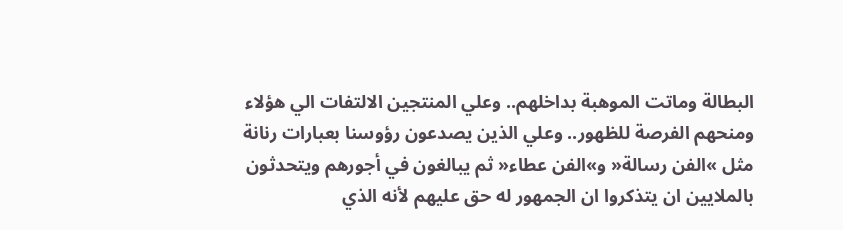البطالة وماتت الموهبة بداخلهم.. وعلي المنتجين الالتفات الي هؤلاء ومنحهم الفرصة للظهور.. وعلي الذين يصدعون رؤوسنا بعبارات رنانة مثل »الفن رسالة« و»الفن عطاء« ثم يبالغون في أجورهم ويتحدثون بالملايين ان يتذكروا ان الجمهور له حق عليهم لأنه الذي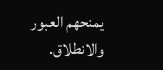يمنحهم العبور والانطلاق.